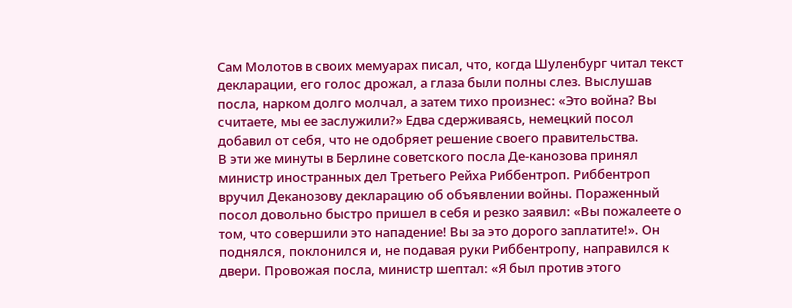Сам Молотов в своих мемуарах писал, что, когда Шуленбург читал текст декларации, его голос дрожал, а глаза были полны слез. Выслушав посла, нарком долго молчал, а затем тихо произнес: «Это война? Вы считаете, мы ее заслужили?» Едва сдерживаясь, немецкий посол добавил от себя, что не одобряет решение своего правительства.
В эти же минуты в Берлине советского посла Де-канозова принял министр иностранных дел Третьего Рейха Риббентроп. Риббентроп вручил Деканозову декларацию об объявлении войны. Пораженный посол довольно быстро пришел в себя и резко заявил: «Вы пожалеете о том, что совершили это нападение! Вы за это дорого заплатите!». Он поднялся, поклонился и, не подавая руки Риббентропу, направился к двери. Провожая посла, министр шептал: «Я был против этого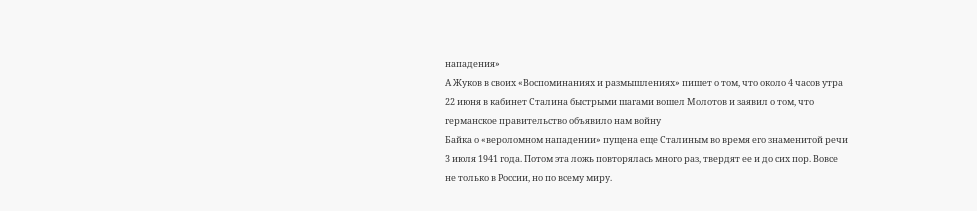нападения»
А Жуков в своих «Воспоминаниях и размышлениях» пишет о том, что около 4 часов утра 22 июня в кабинет Сталина быстрыми шагами вошел Молотов и заявил о том, что германское правительство объявило нам войну
Байка о «вероломном нападении» пущена еще Сталиным во время его знаменитой речи 3 июля 1941 года. Потом эта ложь повторялась много раз, твердят ее и до сих пор. Вовсе не только в России, но по всему миру.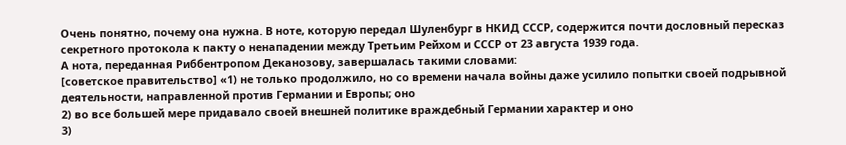Очень понятно, почему она нужна. В ноте, которую передал Шуленбург в НКИД СССР, содержится почти дословный пересказ секретного протокола к пакту о ненападении между Третьим Рейхом и СССР от 23 августа 1939 года.
А нота, переданная Риббентропом Деканозову, завершалась такими словами:
[советское правительство] «1) не только продолжило, но со времени начала войны даже усилило попытки своей подрывной деятельности, направленной против Германии и Европы; оно
2) во все большей мере придавало своей внешней политике враждебный Германии характер и оно
3)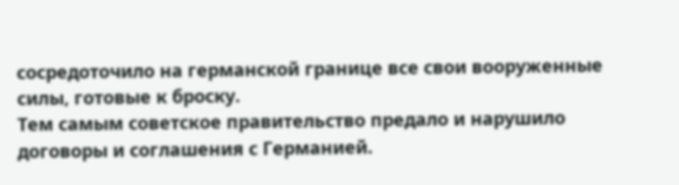сосредоточило на германской границе все свои вооруженные силы, готовые к броску.
Тем самым советское правительство предало и нарушило договоры и соглашения с Германией.